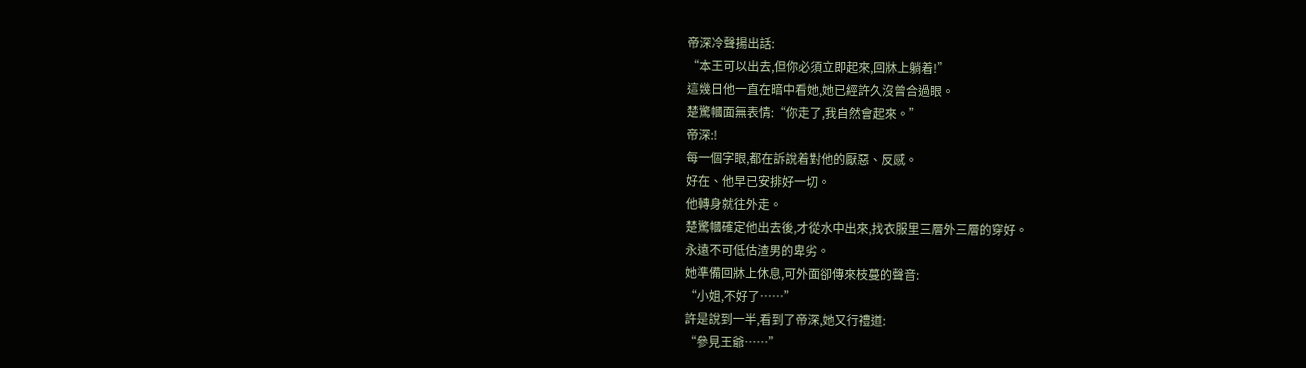帝深冷聲揚出話:
“本王可以出去,但你必須立即起來,回牀上躺着!”
這幾日他一直在暗中看她,她已經許久沒曾合過眼。
楚驚幗面無表情:“你走了,我自然會起來。”
帝深:!
每一個字眼,都在訴說着對他的厭惡、反感。
好在、他早已安排好一切。
他轉身就往外走。
楚驚幗確定他出去後,才從水中出來,找衣服里三層外三層的穿好。
永遠不可低估渣男的卑劣。
她準備回牀上休息,可外面卻傳來枝蔓的聲音:
“小姐,不好了……”
許是說到一半,看到了帝深,她又行禮道:
“參見王爺……”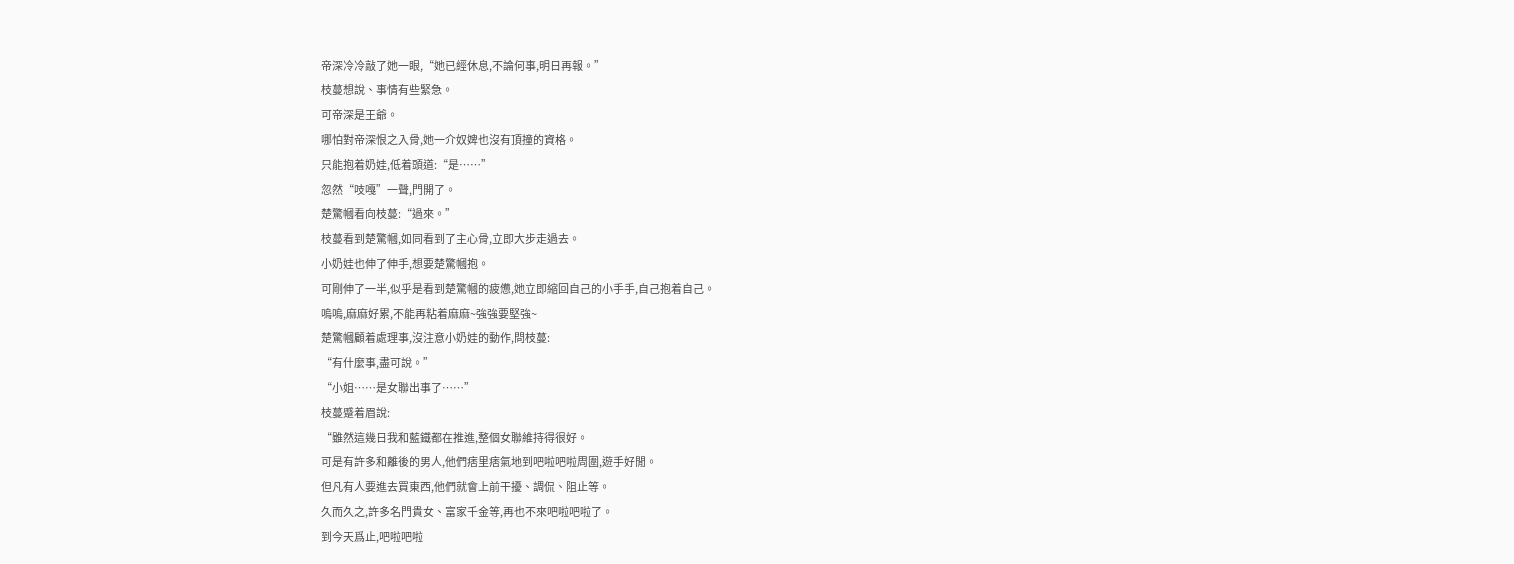帝深冷冷敲了她一眼,“她已經休息,不論何事,明日再報。”
枝蔓想說、事情有些緊急。
可帝深是王爺。
哪怕對帝深恨之入骨,她一介奴婢也沒有頂撞的資格。
只能抱着奶娃,低着頭道:“是……”
忽然“吱嘎”一聲,門開了。
楚驚幗看向枝蔓:“過來。”
枝蔓看到楚驚幗,如同看到了主心骨,立即大步走過去。
小奶娃也伸了伸手,想要楚驚幗抱。
可剛伸了一半,似乎是看到楚驚幗的疲憊,她立即縮回自己的小手手,自己抱着自己。
嗚嗚,麻麻好累,不能再粘着麻麻~強強要堅強~
楚驚幗顧着處理事,沒注意小奶娃的動作,問枝蔓:
“有什麼事,盡可說。”
“小姐……是女聯出事了……”
枝蔓蹙着眉說:
“雖然這幾日我和藍鐵都在推進,整個女聯維持得很好。
可是有許多和離後的男人,他們痞里痞氣地到吧啦吧啦周圍,遊手好閒。
但凡有人要進去買東西,他們就會上前干擾、調侃、阻止等。
久而久之,許多名門貴女、富家千金等,再也不來吧啦吧啦了。
到今天爲止,吧啦吧啦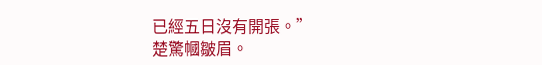已經五日沒有開張。”
楚驚幗皺眉。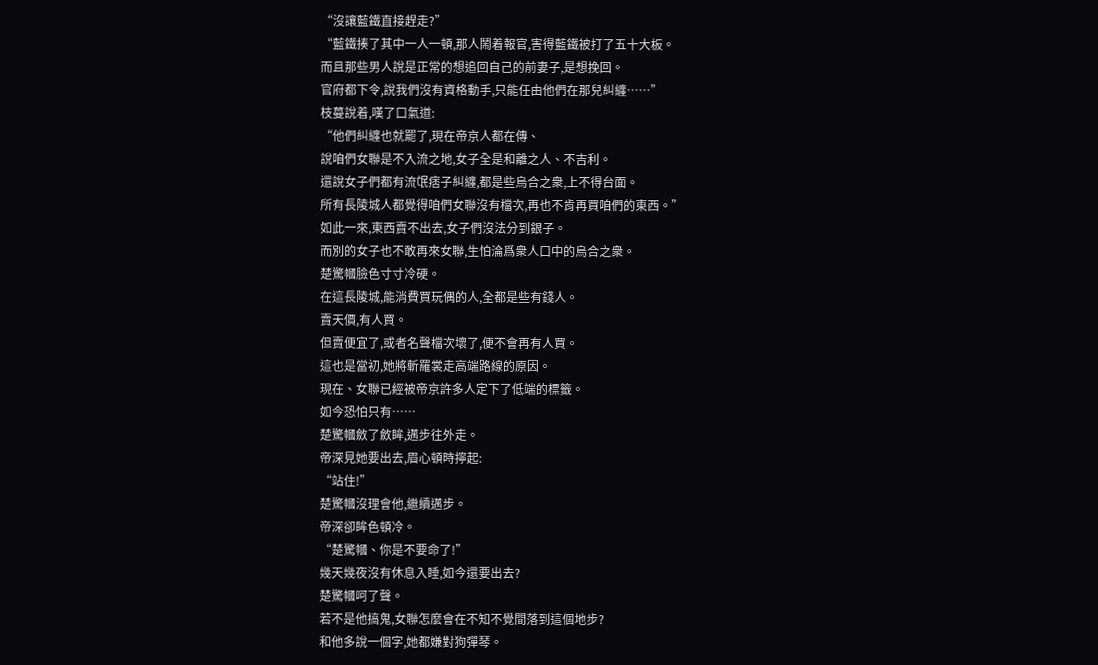“沒讓藍鐵直接趕走?”
“藍鐵揍了其中一人一頓,那人鬧着報官,害得藍鐵被打了五十大板。
而且那些男人說是正常的想追回自己的前妻子,是想挽回。
官府都下令,說我們沒有資格動手,只能任由他們在那兒糾纏……”
枝蔓說着,嘆了口氣道:
“他們糾纏也就罷了,現在帝京人都在傳、
說咱們女聯是不入流之地,女子全是和離之人、不吉利。
還說女子們都有流氓痞子糾纏,都是些烏合之衆,上不得台面。
所有長陵城人都覺得咱們女聯沒有檔次,再也不肯再買咱們的東西。”
如此一來,東西賣不出去,女子們沒法分到銀子。
而別的女子也不敢再來女聯,生怕淪爲衆人口中的烏合之衆。
楚驚幗臉色寸寸冷硬。
在這長陵城,能消費買玩偶的人,全都是些有錢人。
賣天價,有人買。
但賣便宜了,或者名聲檔次壞了,便不會再有人買。
這也是當初,她將斬羅裳走高端路線的原因。
現在、女聯已經被帝京許多人定下了低端的標籤。
如今恐怕只有……
楚驚幗斂了斂眸,邁步往外走。
帝深見她要出去,眉心頓時擰起:
“站住!”
楚驚幗沒理會他,繼續邁步。
帝深卻眸色頓冷。
“楚驚幗、你是不要命了!”
幾天幾夜沒有休息入睡,如今還要出去?
楚驚幗呵了聲。
若不是他搞鬼,女聯怎麼會在不知不覺間落到這個地步?
和他多說一個字,她都嫌對狗彈琴。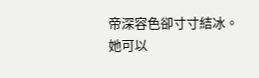帝深容色卻寸寸結冰。
她可以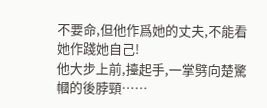不要命,但他作爲她的丈夫,不能看她作踐她自己!
他大步上前,擡起手,一掌劈向楚驚幗的後脖頸……